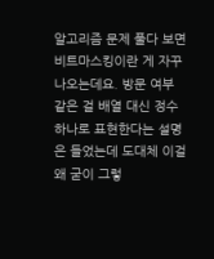알고리즘 문제 풀다 보면 비트마스킹이란 게 자꾸 나오는데요. 방문 여부 같은 걸 배열 대신 정수 하나로 표현한다는 설명은 들었는데 도대체 이걸 왜 굳이 그렇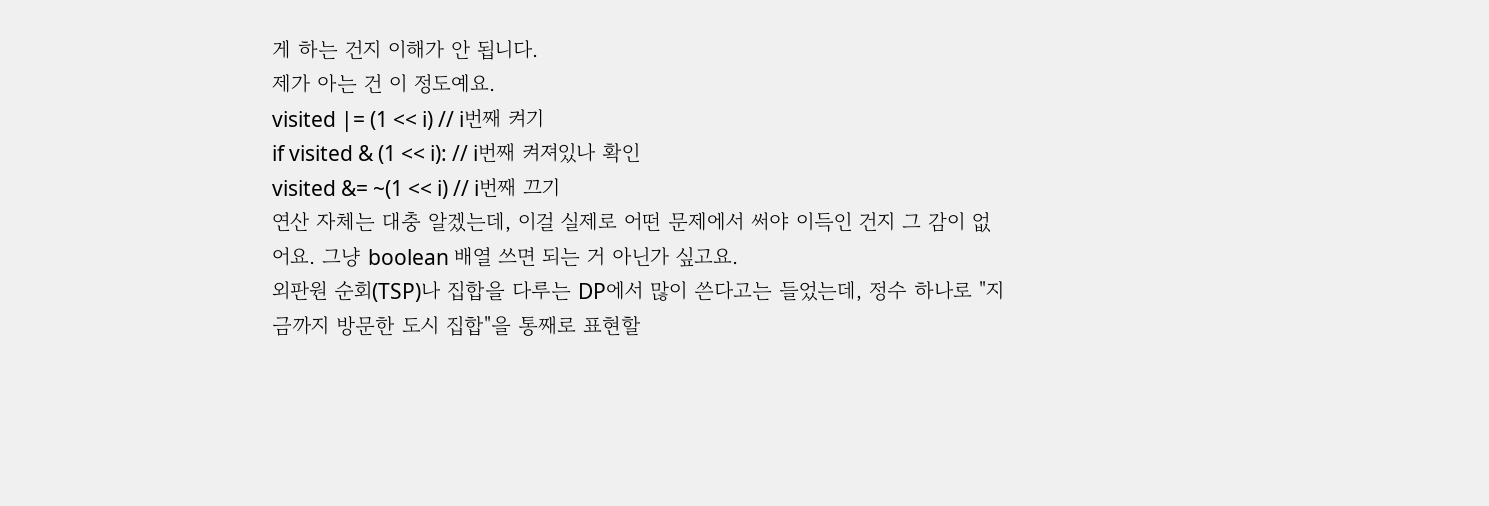게 하는 건지 이해가 안 됩니다.
제가 아는 건 이 정도예요.
visited |= (1 << i) // i번째 켜기
if visited & (1 << i): // i번째 켜져있나 확인
visited &= ~(1 << i) // i번째 끄기
연산 자체는 대충 알겠는데, 이걸 실제로 어떤 문제에서 써야 이득인 건지 그 감이 없어요. 그냥 boolean 배열 쓰면 되는 거 아닌가 싶고요.
외판원 순회(TSP)나 집합을 다루는 DP에서 많이 쓴다고는 들었는데, 정수 하나로 "지금까지 방문한 도시 집합"을 통째로 표현할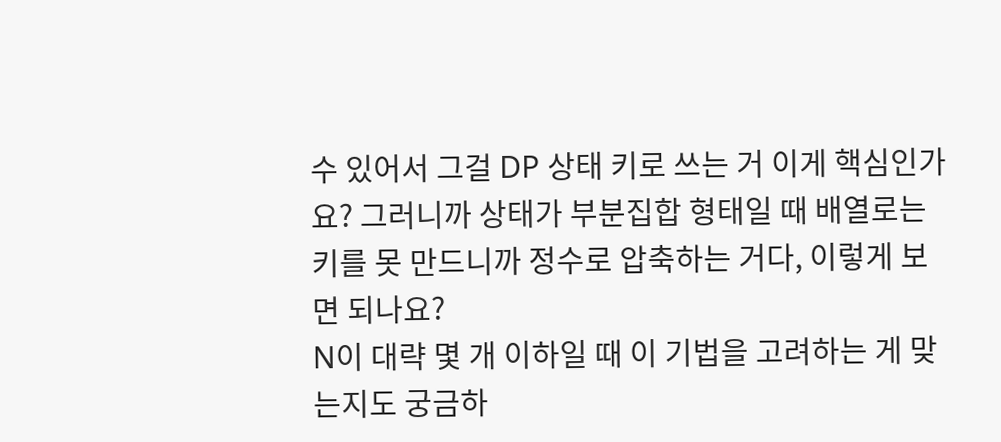수 있어서 그걸 DP 상태 키로 쓰는 거 이게 핵심인가요? 그러니까 상태가 부분집합 형태일 때 배열로는 키를 못 만드니까 정수로 압축하는 거다, 이렇게 보면 되나요?
N이 대략 몇 개 이하일 때 이 기법을 고려하는 게 맞는지도 궁금하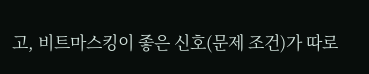고, 비트마스킹이 좋은 신호(문제 조건)가 따로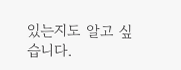있는지도 알고 싶습니다.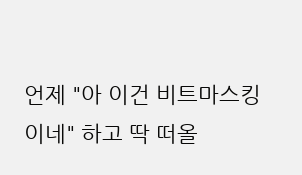언제 "아 이건 비트마스킹이네" 하고 딱 떠올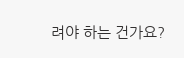려야 하는 건가요?